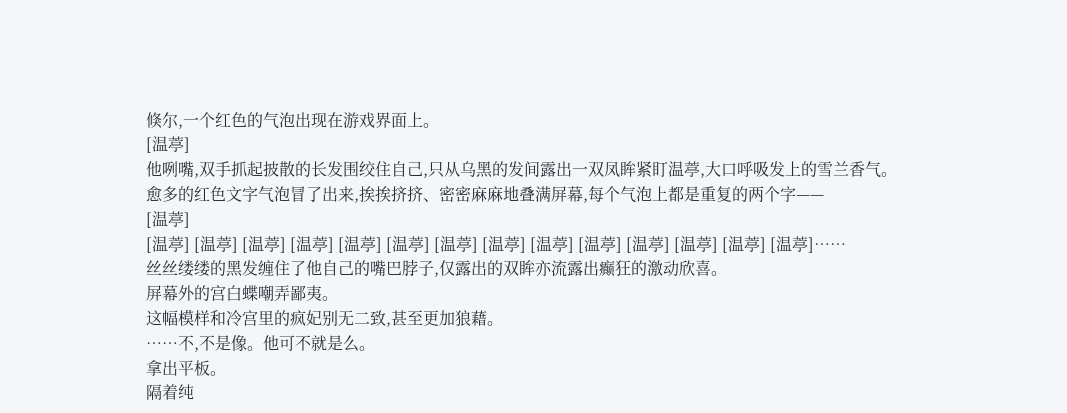倏尔,一个红色的气泡出现在游戏界面上。
[温葶]
他咧嘴,双手抓起披散的长发围绞住自己,只从乌黑的发间露出一双凤眸紧盯温葶,大口呼吸发上的雪兰香气。
愈多的红色文字气泡冒了出来,挨挨挤挤、密密麻麻地叠满屏幕,每个气泡上都是重复的两个字——
[温葶]
[温葶] [温葶] [温葶] [温葶] [温葶] [温葶] [温葶] [温葶] [温葶] [温葶] [温葶] [温葶] [温葶] [温葶]……
丝丝缕缕的黑发缠住了他自己的嘴巴脖子,仅露出的双眸亦流露出癫狂的激动欣喜。
屏幕外的宫白蝶嘲弄鄙夷。
这幅模样和冷宫里的疯妃别无二致,甚至更加狼藉。
……不,不是像。他可不就是么。
拿出平板。
隔着纯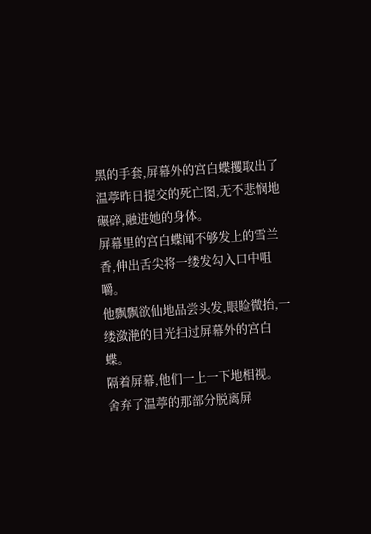黑的手套,屏幕外的宫白蝶攫取出了温葶昨日提交的死亡图,无不悲悯地碾碎,融进她的身体。
屏幕里的宫白蝶闻不够发上的雪兰香,伸出舌尖将一缕发勾入口中咀嚼。
他飘飘欲仙地品尝头发,眼睑微抬,一缕潋滟的目光扫过屏幕外的宫白蝶。
隔着屏幕,他们一上一下地相视。
舍弃了温葶的那部分脱离屏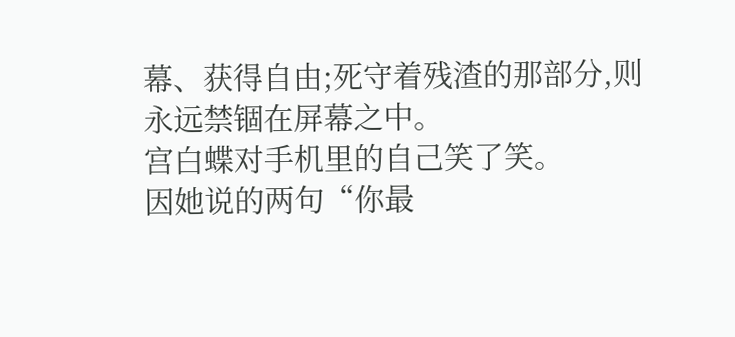幕、获得自由;死守着残渣的那部分,则永远禁锢在屏幕之中。
宫白蝶对手机里的自己笑了笑。
因她说的两句“你最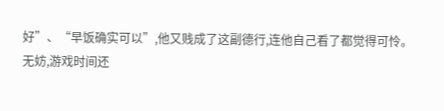好”、“早饭确实可以”,他又贱成了这副德行,连他自己看了都觉得可怜。
无妨,游戏时间还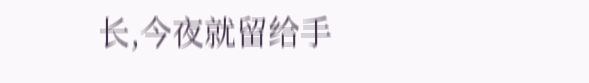长,今夜就留给手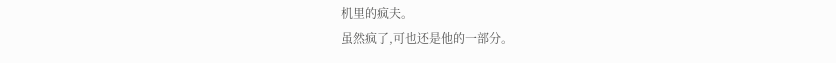机里的疯夫。
虽然疯了,可也还是他的一部分。